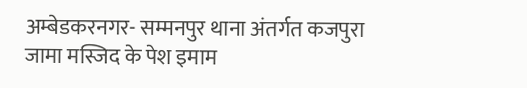अम्बेडकरनगर- सम्मनपुर थाना अंतर्गत कजपुरा जामा मस्जिद के पेश इमाम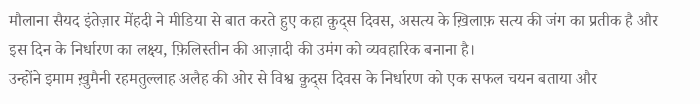मौलाना सैयद इंतेज़ार मेंहदी ने मीडिया से बात करते हुए कहा क़ुद्स दिवस, असत्य के ख़िलाफ़ सत्य की जंग का प्रतीक है और इस दिन के निर्धारण का लक्ष्य, फ़िलिस्तीन की आज़ादी की उमंग को व्यवहारिक बनाना है।
उन्होंने इमाम ख़ुमैनी रहमतुल्लाह अलैह की ओर से विश्व क़ुद्स दिवस के निर्धारण को एक सफल चयन बताया और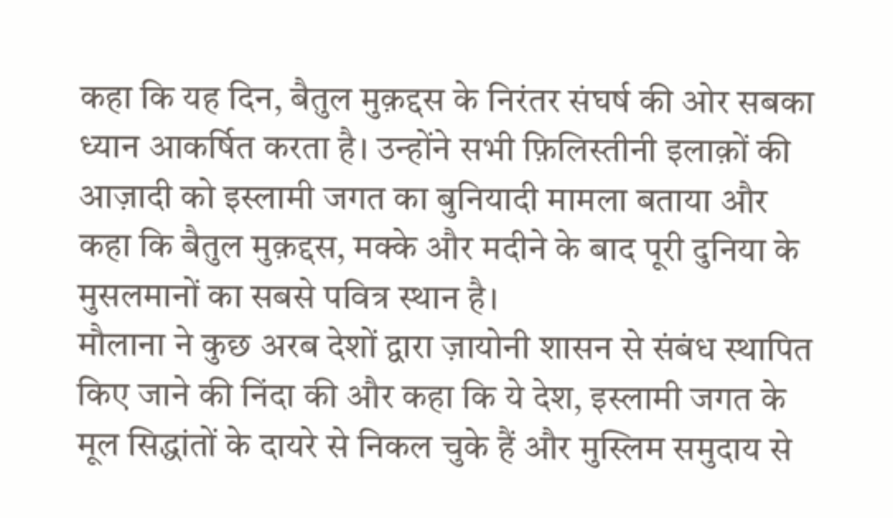कहा कि यह दिन, बैतुल मुक़द्दस के निरंतर संघर्ष की ओर सबका ध्यान आकर्षित करता है। उन्होंने सभी फ़िलिस्तीनी इलाक़ों की आज़ादी को इस्लामी जगत का बुनियादी मामला बताया और कहा कि बैतुल मुक़द्दस, मक्के और मदीने के बाद पूरी दुनिया के मुसलमानों का सबसे पवित्र स्थान है।
मौलाना ने कुछ अरब देशों द्वारा ज़ायोनी शासन से संबंध स्थापित किए जाने की निंदा की और कहा कि ये देश, इस्लामी जगत के मूल सिद्धांतों के दायरे से निकल चुके हैं और मुस्लिम समुदाय से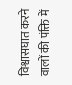विश्वासघात करने वालों की पंक्ति में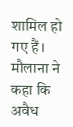शामिल हो गए हैं।
मौलाना ने कहा कि अवैध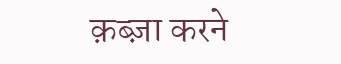क़ब्ज़ा करने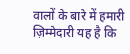वालों के बारे में हमारी ज़िम्मेदारी यह है कि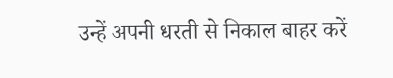उन्हें अपनी धरती से निकाल बाहर करें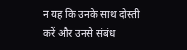न यह कि उनके साथ दोस्ती करें और उनसे संबंध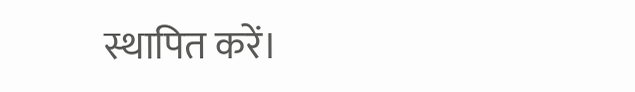स्थापित करें।